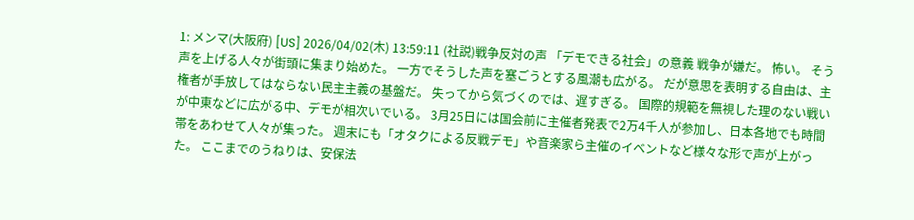1: メンマ(大阪府) [US] 2026/04/02(木) 13:59:11 (社説)戦争反対の声 「デモできる社会」の意義 戦争が嫌だ。 怖い。 そう声を上げる人々が街頭に集まり始めた。 一方でそうした声を塞ごうとする風潮も広がる。 だが意思を表明する自由は、主権者が手放してはならない民主主義の基盤だ。 失ってから気づくのでは、遅すぎる。 国際的規範を無視した理のない戦いが中東などに広がる中、デモが相次いでいる。 3月25日には国会前に主催者発表で2万4千人が参加し、日本各地でも時間帯をあわせて人々が集った。 週末にも「オタクによる反戦デモ」や音楽家ら主催のイベントなど様々な形で声が上がった。 ここまでのうねりは、安保法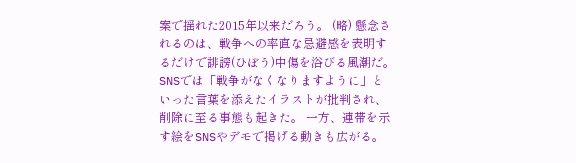案で揺れた2015年以来だろう。 (略) 懸念されるのは、戦争への率直な忌避感を表明するだけで誹謗(ひぼう)中傷を浴びる風潮だ。 SNSでは「戦争がなくなりますように」といった言葉を添えたイラストが批判され、削除に至る事態も起きた。 一方、連帯を示す絵をSNSやデモで掲げる動きも広がる。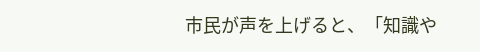市民が声を上げると、「知識や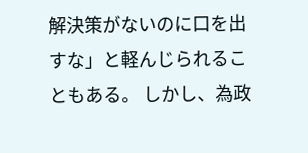解決策がないのに口を出すな」と軽んじられることもある。 しかし、為政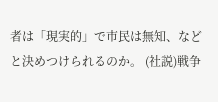者は「現実的」で市民は無知、などと決めつけられるのか。 (社説)戦争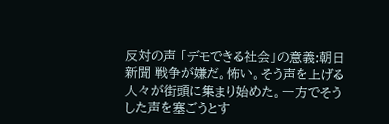反対の声 「デモできる社会」の意義:朝日新聞 戦争が嫌だ。怖い。そう声を上げる人々が街頭に集まり始めた。一方でそうした声を塞ごうとす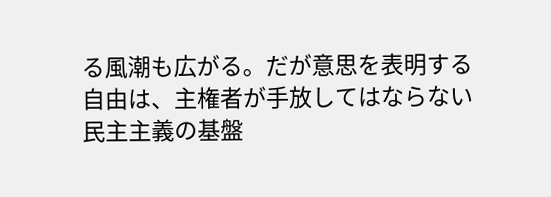る風潮も広がる。だが意思を表明する自由は、主権者が手放してはならない民主主義の基盤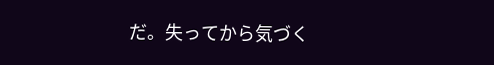だ。失ってから気づく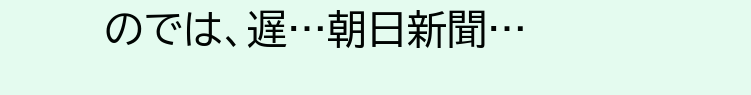のでは、遅…朝日新聞…